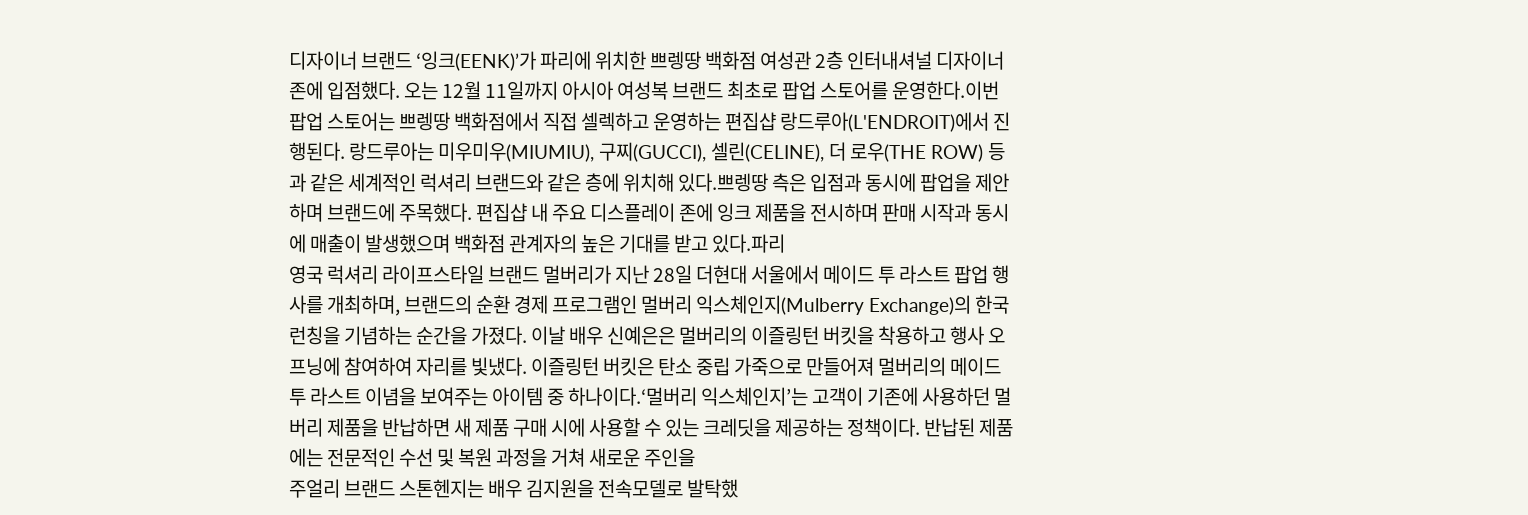디자이너 브랜드 ‘잉크(EENK)’가 파리에 위치한 쁘렝땅 백화점 여성관 2층 인터내셔널 디자이너 존에 입점했다. 오는 12월 11일까지 아시아 여성복 브랜드 최초로 팝업 스토어를 운영한다.이번 팝업 스토어는 쁘렝땅 백화점에서 직접 셀렉하고 운영하는 편집샵 랑드루아(L'ENDROIT)에서 진행된다. 랑드루아는 미우미우(MIUMIU), 구찌(GUCCI), 셀린(CELINE), 더 로우(THE ROW) 등과 같은 세계적인 럭셔리 브랜드와 같은 층에 위치해 있다.쁘렝땅 측은 입점과 동시에 팝업을 제안하며 브랜드에 주목했다. 편집샵 내 주요 디스플레이 존에 잉크 제품을 전시하며 판매 시작과 동시에 매출이 발생했으며 백화점 관계자의 높은 기대를 받고 있다.파리
영국 럭셔리 라이프스타일 브랜드 멀버리가 지난 28일 더현대 서울에서 메이드 투 라스트 팝업 행사를 개최하며, 브랜드의 순환 경제 프로그램인 멀버리 익스체인지(Mulberry Exchange)의 한국 런칭을 기념하는 순간을 가졌다. 이날 배우 신예은은 멀버리의 이즐링턴 버킷을 착용하고 행사 오프닝에 참여하여 자리를 빛냈다. 이즐링턴 버킷은 탄소 중립 가죽으로 만들어져 멀버리의 메이드 투 라스트 이념을 보여주는 아이템 중 하나이다.‘멀버리 익스체인지’는 고객이 기존에 사용하던 멀버리 제품을 반납하면 새 제품 구매 시에 사용할 수 있는 크레딧을 제공하는 정책이다. 반납된 제품에는 전문적인 수선 및 복원 과정을 거쳐 새로운 주인을
주얼리 브랜드 스톤헨지는 배우 김지원을 전속모델로 발탁했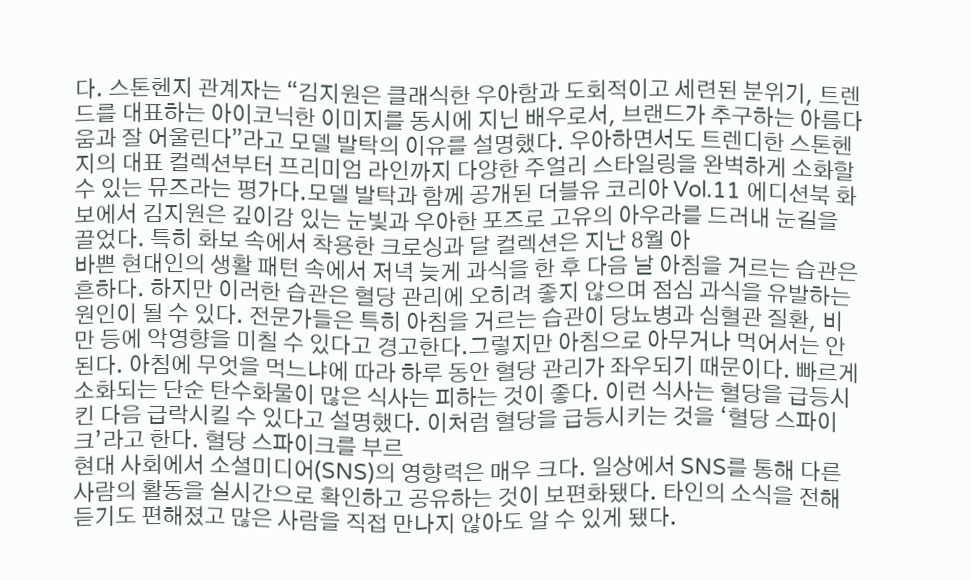다. 스톤헨지 관계자는 “김지원은 클래식한 우아함과 도회적이고 세련된 분위기, 트렌드를 대표하는 아이코닉한 이미지를 동시에 지닌 배우로서, 브랜드가 추구하는 아름다움과 잘 어울린다”라고 모델 발탁의 이유를 설명했다. 우아하면서도 트렌디한 스톤헨지의 대표 컬렉션부터 프리미엄 라인까지 다양한 주얼리 스타일링을 완벽하게 소화할 수 있는 뮤즈라는 평가다.모델 발탁과 함께 공개된 더블유 코리아 Vol.11 에디션북 화보에서 김지원은 깊이감 있는 눈빛과 우아한 포즈로 고유의 아우라를 드러내 눈길을 끌었다. 특히 화보 속에서 착용한 크로싱과 달 컬렉션은 지난 8월 아
바쁜 현대인의 생활 패턴 속에서 저녁 늦게 과식을 한 후 다음 날 아침을 거르는 습관은 흔하다. 하지만 이러한 습관은 혈당 관리에 오히려 좋지 않으며 점심 과식을 유발하는 원인이 될 수 있다. 전문가들은 특히 아침을 거르는 습관이 당뇨병과 심혈관 질환, 비만 등에 악영향을 미칠 수 있다고 경고한다.그렇지만 아침으로 아무거나 먹어서는 안 된다. 아침에 무엇을 먹느냐에 따라 하루 동안 혈당 관리가 좌우되기 때문이다. 빠르게 소화되는 단순 탄수화물이 많은 식사는 피하는 것이 좋다. 이런 식사는 혈당을 급등시킨 다음 급락시킬 수 있다고 설명했다. 이처럼 혈당을 급등시키는 것을 ‘혈당 스파이크’라고 한다. 혈당 스파이크를 부르
현대 사회에서 소셜미디어(SNS)의 영향력은 매우 크다. 일상에서 SNS를 통해 다른 사람의 활동을 실시간으로 확인하고 공유하는 것이 보편화됐다. 타인의 소식을 전해 듣기도 편해졌고 많은 사람을 직접 만나지 않아도 알 수 있게 됐다.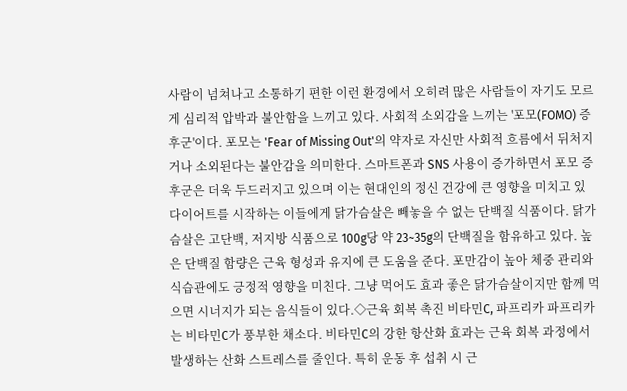사람이 넘쳐나고 소통하기 편한 이런 환경에서 오히려 많은 사람들이 자기도 모르게 심리적 압박과 불안함을 느끼고 있다. 사회적 소외감을 느끼는 '포모(FOMO) 증후군'이다. 포모는 'Fear of Missing Out'의 약자로 자신만 사회적 흐름에서 뒤처지거나 소외된다는 불안감을 의미한다. 스마트폰과 SNS 사용이 증가하면서 포모 증후군은 더욱 두드러지고 있으며 이는 현대인의 정신 건강에 큰 영향을 미치고 있
다이어트를 시작하는 이들에게 닭가슴살은 빼놓을 수 없는 단백질 식품이다. 닭가슴살은 고단백, 저지방 식품으로 100g당 약 23~35g의 단백질을 함유하고 있다. 높은 단백질 함량은 근육 형성과 유지에 큰 도움을 준다. 포만감이 높아 체중 관리와 식습관에도 긍정적 영향을 미친다. 그냥 먹어도 효과 좋은 닭가슴살이지만 함께 먹으면 시너지가 되는 음식들이 있다.◇근육 회복 촉진 비타민C, 파프리카 파프리카는 비타민C가 풍부한 채소다. 비타민C의 강한 항산화 효과는 근육 회복 과정에서 발생하는 산화 스트레스를 줄인다. 특히 운동 후 섭취 시 근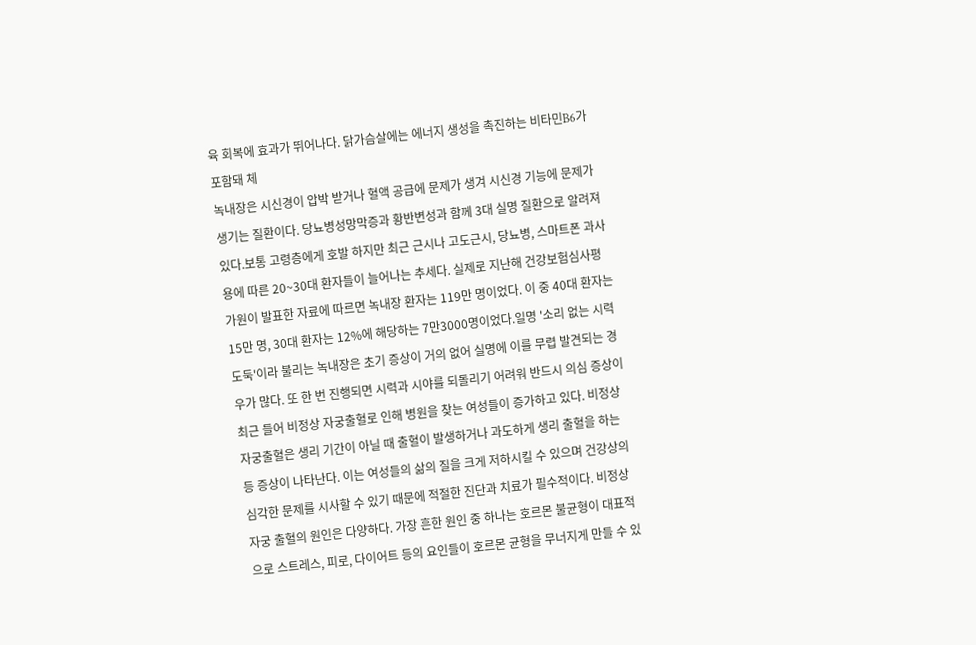육 회복에 효과가 뛰어나다. 닭가슴살에는 에너지 생성을 촉진하는 비타민B6가 포함돼 체
녹내장은 시신경이 압박 받거나 혈액 공급에 문제가 생겨 시신경 기능에 문제가 생기는 질환이다. 당뇨병성망막증과 황반변성과 함께 3대 실명 질환으로 알려져 있다.보통 고령층에게 호발 하지만 최근 근시나 고도근시, 당뇨병, 스마트폰 과사용에 따른 20~30대 환자들이 늘어나는 추세다. 실제로 지난해 건강보험심사평가원이 발표한 자료에 따르면 녹내장 환자는 119만 명이었다. 이 중 40대 환자는 15만 명, 30대 환자는 12%에 해당하는 7만3000명이었다.일명 '소리 없는 시력 도둑'이라 불리는 녹내장은 초기 증상이 거의 없어 실명에 이를 무렵 발견되는 경우가 많다. 또 한 번 진행되면 시력과 시야를 되돌리기 어려워 반드시 의심 증상이
최근 들어 비정상 자궁출혈로 인해 병원을 찾는 여성들이 증가하고 있다. 비정상 자궁출혈은 생리 기간이 아닐 때 출혈이 발생하거나 과도하게 생리 출혈을 하는 등 증상이 나타난다. 이는 여성들의 삶의 질을 크게 저하시킬 수 있으며 건강상의 심각한 문제를 시사할 수 있기 때문에 적절한 진단과 치료가 필수적이다. 비정상 자궁 출혈의 원인은 다양하다. 가장 흔한 원인 중 하나는 호르몬 불균형이 대표적으로 스트레스, 피로, 다이어트 등의 요인들이 호르몬 균형을 무너지게 만들 수 있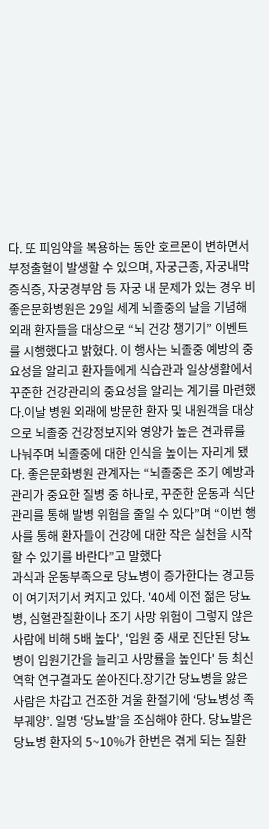다. 또 피임약을 복용하는 동안 호르몬이 변하면서 부정출혈이 발생할 수 있으며, 자궁근종, 자궁내막증식증, 자궁경부암 등 자궁 내 문제가 있는 경우 비
좋은문화병원은 29일 세계 뇌졸중의 날을 기념해 외래 환자들을 대상으로 “뇌 건강 챙기기” 이벤트를 시행했다고 밝혔다. 이 행사는 뇌졸중 예방의 중요성을 알리고 환자들에게 식습관과 일상생활에서 꾸준한 건강관리의 중요성을 알리는 계기를 마련했다.이날 병원 외래에 방문한 환자 및 내원객을 대상으로 뇌졸중 건강정보지와 영양가 높은 견과류를 나눠주며 뇌졸중에 대한 인식을 높이는 자리게 됐다. 좋은문화병원 관계자는 “뇌졸중은 조기 예방과 관리가 중요한 질병 중 하나로, 꾸준한 운동과 식단 관리를 통해 발병 위험을 줄일 수 있다”며 “이번 행사를 통해 환자들이 건강에 대한 작은 실천을 시작할 수 있기를 바란다”고 말했다
과식과 운동부족으로 당뇨병이 증가한다는 경고등이 여기저기서 켜지고 있다. '40세 이전 젊은 당뇨병, 심혈관질환이나 조기 사망 위험이 그렇지 않은 사람에 비해 5배 높다', '입원 중 새로 진단된 당뇨병이 입원기간을 늘리고 사망률을 높인다' 등 최신 역학 연구결과도 쏟아진다.장기간 당뇨병을 앓은 사람은 차갑고 건조한 겨울 환절기에 ‘당뇨병성 족부궤양’. 일명 ‘당뇨발’을 조심해야 한다. 당뇨발은 당뇨병 환자의 5~10%가 한번은 겪게 되는 질환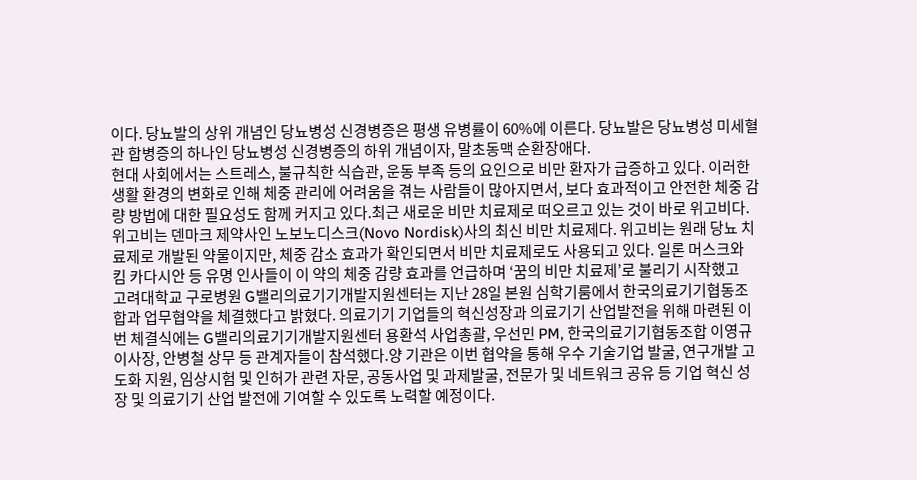이다. 당뇨발의 상위 개념인 당뇨병성 신경병증은 평생 유병률이 60%에 이른다. 당뇨발은 당뇨병성 미세혈관 합병증의 하나인 당뇨병성 신경병증의 하위 개념이자, 말초동맥 순환장애다.
현대 사회에서는 스트레스, 불규칙한 식습관, 운동 부족 등의 요인으로 비만 환자가 급증하고 있다. 이러한 생활 환경의 변화로 인해 체중 관리에 어려움을 겪는 사람들이 많아지면서, 보다 효과적이고 안전한 체중 감량 방법에 대한 필요성도 함께 커지고 있다.최근 새로운 비만 치료제로 떠오르고 있는 것이 바로 위고비다. 위고비는 덴마크 제약사인 노보노디스크(Novo Nordisk)사의 최신 비만 치료제다. 위고비는 원래 당뇨 치료제로 개발된 약물이지만, 체중 감소 효과가 확인되면서 비만 치료제로도 사용되고 있다. 일론 머스크와 킴 카다시안 등 유명 인사들이 이 약의 체중 감량 효과를 언급하며 ‘꿈의 비만 치료제’로 불리기 시작했고
고려대학교 구로병원 G밸리의료기기개발지원센터는 지난 28일 본원 심학기룸에서 한국의료기기협동조합과 업무협약을 체결했다고 밝혔다. 의료기기 기업들의 혁신성장과 의료기기 산업발전을 위해 마련된 이번 체결식에는 G밸리의료기기개발지원센터 용환석 사업총괄, 우선민 PM, 한국의료기기협동조합 이영규 이사장, 안병철 상무 등 관계자들이 참석했다.양 기관은 이번 협약을 통해 우수 기술기업 발굴, 연구개발 고도화 지원, 임상시험 및 인허가 관련 자문, 공동사업 및 과제발굴, 전문가 및 네트워크 공유 등 기업 혁신 성장 및 의료기기 산업 발전에 기여할 수 있도록 노력할 예정이다.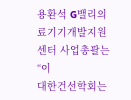용환석 G밸리의료기기개발지원센터 사업총괄는 “이
대한건선학회는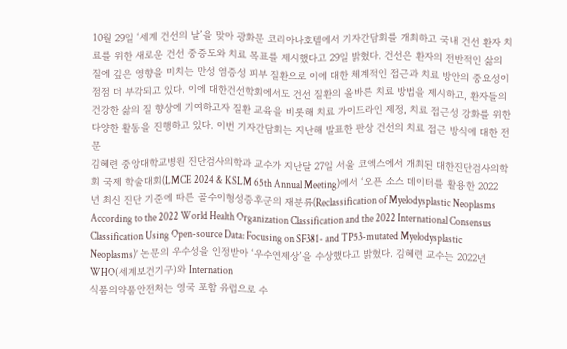10월 29일 ‘세계 건선의 날’을 맞아 광화문 코리아나호텔에서 기자간담회를 개최하고 국내 건선 환자 치료를 위한 새로운 건선 중증도와 치료 목표를 제시했다고 29일 밝혔다. 건선은 환자의 전반적인 삶의 질에 깊은 영향을 미치는 만성 염증성 피부 질환으로 이에 대한 체계적인 접근과 치료 방안의 중요성이 점점 더 부각되고 있다. 이에 대한건선학회에서도 건선 질환의 올바른 치료 방법을 제시하고, 환자들의 건강한 삶의 질 향상에 기여하고자 질환 교육을 비롯해 치료 가이드라인 제정, 치료 접근성 강화를 위한 다양한 활동을 진행하고 있다. 이번 기자간담회는 지난해 발표한 판상 건선의 치료 접근 방식에 대한 전문
김혜련 중앙대학교병원 진단검사의학과 교수가 지난달 27일 서울 코엑스에서 개최된 대한진단검사의학회 국제 학술대회(LMCE 2024 & KSLM 65th Annual Meeting)에서 ‘오픈 소스 데이터를 활용한 2022년 최신 진단 기준에 따른 골수이형성증후군의 재분류(Reclassification of Myelodysplastic Neoplasms According to the 2022 World Health Organization Classification and the 2022 International Consensus Classification Using Open-source Data: Focusing on SF381- and TP53-mutated Myelodysplastic Neoplasms)’ 논문의 우수성을 인정받아 ‘우수연제상’을 수상했다고 밝혔다. 김혜련 교수는 2022년 WHO(세계보건기구)와 Internation
식품의약품안전처는 영국 포함 유럽으로 수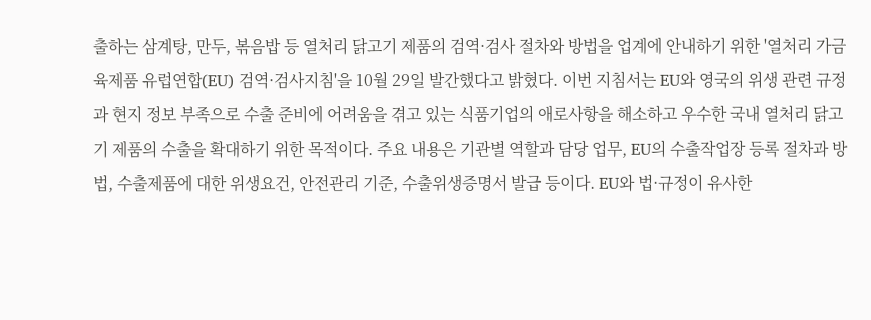출하는 삼계탕, 만두, 볶음밥 등 열처리 닭고기 제품의 검역·검사 절차와 방법을 업계에 안내하기 위한 '열처리 가금육제품 유럽연합(EU) 검역·검사지침'을 10월 29일 발간했다고 밝혔다. 이번 지침서는 EU와 영국의 위생 관련 규정과 현지 정보 부족으로 수출 준비에 어려움을 겪고 있는 식품기업의 애로사항을 해소하고 우수한 국내 열처리 닭고기 제품의 수출을 확대하기 위한 목적이다. 주요 내용은 기관별 역할과 담당 업무, EU의 수출작업장 등록 절차과 방법, 수출제품에 대한 위생요건, 안전관리 기준, 수출위생증명서 발급 등이다. EU와 법·규정이 유사한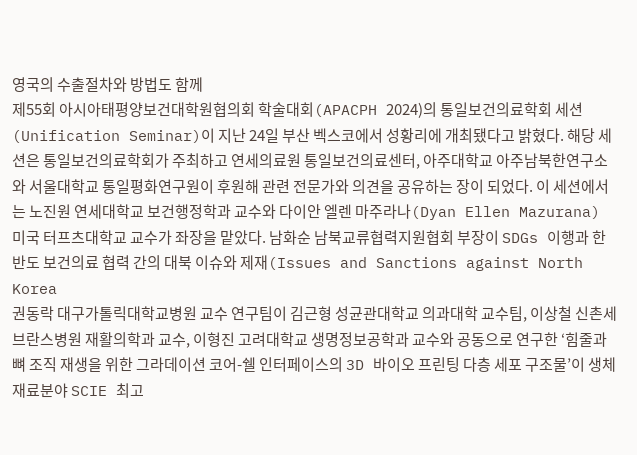영국의 수출절차와 방법도 함께
제55회 아시아태평양보건대학원협의회 학술대회(APACPH 2024)의 통일보건의료학회 세션(Unification Seminar)이 지난 24일 부산 벡스코에서 성황리에 개최됐다고 밝혔다. 해당 세션은 통일보건의료학회가 주최하고 연세의료원 통일보건의료센터, 아주대학교 아주남북한연구소와 서울대학교 통일평화연구원이 후원해 관련 전문가와 의견을 공유하는 장이 되었다. 이 세션에서는 노진원 연세대학교 보건행정학과 교수와 다이안 엘렌 마주라나(Dyan Ellen Mazurana) 미국 터프츠대학교 교수가 좌장을 맡았다. 남화순 남북교류협력지원협회 부장이 SDGs 이행과 한반도 보건의료 협력 간의 대북 이슈와 제재(Issues and Sanctions against North Korea
권동락 대구가톨릭대학교병원 교수 연구팀이 김근형 성균관대학교 의과대학 교수팀, 이상철 신촌세브란스병원 재활의학과 교수, 이형진 고려대학교 생명정보공학과 교수와 공동으로 연구한 ‘힘줄과 뼈 조직 재생을 위한 그라데이션 코어-쉘 인터페이스의 3D 바이오 프린팅 다층 세포 구조물’이 생체재료분야 SCIE 최고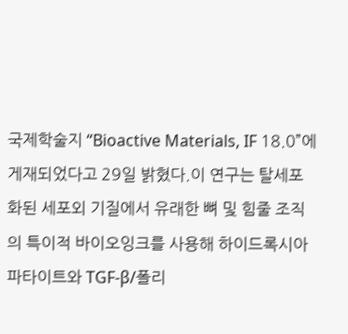국제학술지 “Bioactive Materials, IF 18.0”에 게재되었다고 29일 밝혔다.이 연구는 탈세포화된 세포외 기질에서 유래한 뼈 및 힘줄 조직의 특이적 바이오잉크를 사용해 하이드록시아파타이트와 TGF-β/폴리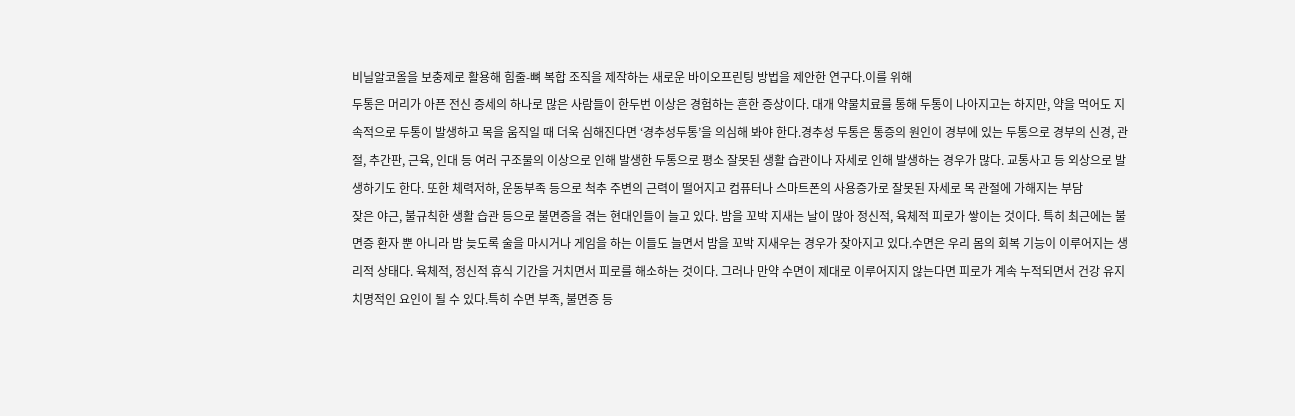비닐알코올을 보충제로 활용해 힘줄-뼈 복합 조직을 제작하는 새로운 바이오프린팅 방법을 제안한 연구다.이를 위해
두통은 머리가 아픈 전신 증세의 하나로 많은 사람들이 한두번 이상은 경험하는 흔한 증상이다. 대개 약물치료를 통해 두통이 나아지고는 하지만, 약을 먹어도 지속적으로 두통이 발생하고 목을 움직일 때 더욱 심해진다면 ‘경추성두통’을 의심해 봐야 한다.경추성 두통은 통증의 원인이 경부에 있는 두통으로 경부의 신경, 관절, 추간판, 근육, 인대 등 여러 구조물의 이상으로 인해 발생한 두통으로 평소 잘못된 생활 습관이나 자세로 인해 발생하는 경우가 많다. 교통사고 등 외상으로 발생하기도 한다. 또한 체력저하, 운동부족 등으로 척추 주변의 근력이 떨어지고 컴퓨터나 스마트폰의 사용증가로 잘못된 자세로 목 관절에 가해지는 부담
잦은 야근, 불규칙한 생활 습관 등으로 불면증을 겪는 현대인들이 늘고 있다. 밤을 꼬박 지새는 날이 많아 정신적, 육체적 피로가 쌓이는 것이다. 특히 최근에는 불면증 환자 뿐 아니라 밤 늦도록 술을 마시거나 게임을 하는 이들도 늘면서 밤을 꼬박 지새우는 경우가 잦아지고 있다.수면은 우리 몸의 회복 기능이 이루어지는 생리적 상태다. 육체적, 정신적 휴식 기간을 거치면서 피로를 해소하는 것이다. 그러나 만약 수면이 제대로 이루어지지 않는다면 피로가 계속 누적되면서 건강 유지 치명적인 요인이 될 수 있다.특히 수면 부족, 불면증 등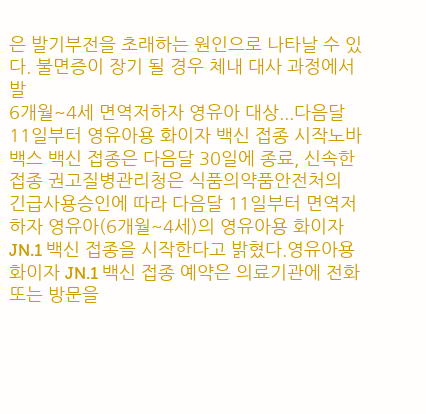은 발기부전을 초래하는 원인으로 나타날 수 있다. 불면증이 장기 될 경우 체내 대사 과정에서 발
6개월~4세 면역저하자 영유아 대상...다음달 11일부터 영유아용 화이자 백신 접종 시작노바백스 백신 접종은 다음달 30일에 종료, 신속한 접종 권고질병관리청은 식품의약품안전처의 긴급사용승인에 따라 다음달 11일부터 면역저하자 영유아(6개월~4세)의 영유아용 화이자 JN.1 백신 접종을 시작한다고 밝혔다.영유아용 화이자 JN.1 백신 접종 예약은 의료기관에 전화 또는 방문을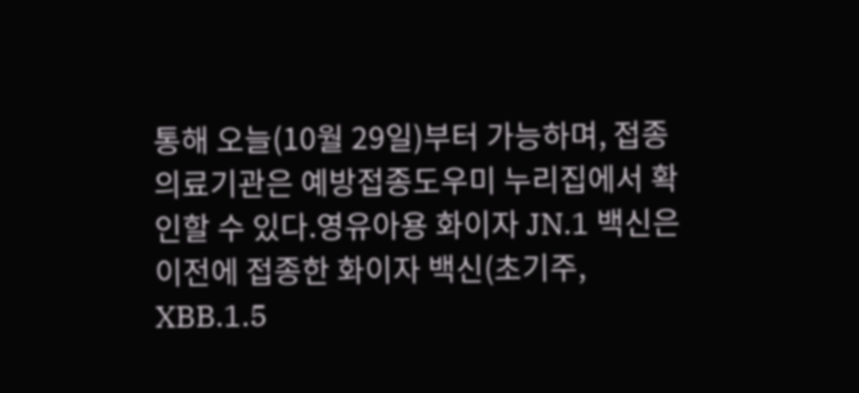통해 오늘(10월 29일)부터 가능하며, 접종 의료기관은 예방접종도우미 누리집에서 확인할 수 있다.영유아용 화이자 JN.1 백신은 이전에 접종한 화이자 백신(초기주, XBB.1.5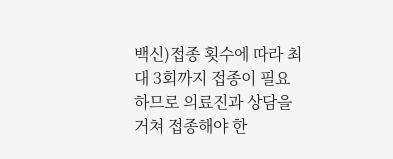백신)접종 횟수에 따라 최대 3회까지 접종이 필요하므로 의료진과 상담을 거쳐 접종해야 한